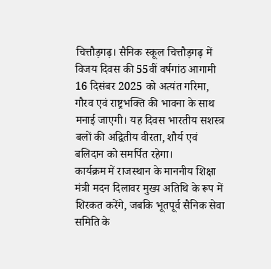चित्तौड़गढ़। सैनिक स्कूल चित्तौड़गढ़ में विजय दिवस की 55वीं वर्षगांठ आगामी 16 दिसंबर 2025 को अत्यंत गरिमा, गौरव एवं राष्ट्रभक्ति की भावना के साथ मनाई जाएगी। यह दिवस भारतीय सशस्त्र बलों की अद्वितीय वीरता, शौर्य एवं बलिदान को समर्पित रहेगा।
कार्यक्रम में राजस्थान के माननीय शिक्षा मंत्री मदन दिलावर मुख्य अतिथि के रूप में शिरकत करेंगे, जबकि भूतपूर्व सैनिक सेवा समिति के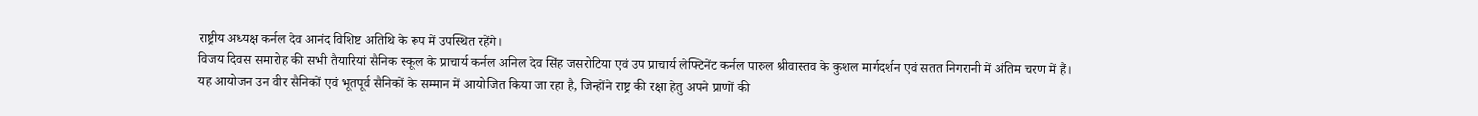राष्ट्रीय अध्यक्ष कर्नल देव आनंद विशिष्ट अतिथि के रूप में उपस्थित रहेंगे।
विजय दिवस समारोह की सभी तैयारियां सैनिक स्कूल के प्राचार्य कर्नल अनिल देव सिंह जसरोटिया एवं उप प्राचार्य लेफ्टिनेंट कर्नल पारुल श्रीवास्तव के कुशल मार्गदर्शन एवं सतत निगरानी में अंतिम चरण में हैं।
यह आयोजन उन वीर सैनिकों एवं भूतपूर्व सैनिकों के सम्मान में आयोजित किया जा रहा है, जिन्होंने राष्ट्र की रक्षा हेतु अपने प्राणों की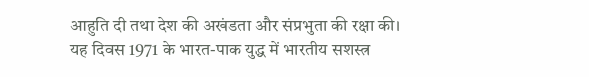आहुति दी तथा देश की अखंडता और संप्रभुता की रक्षा की। यह दिवस 1971 के भारत-पाक युद्ध में भारतीय सशस्त्र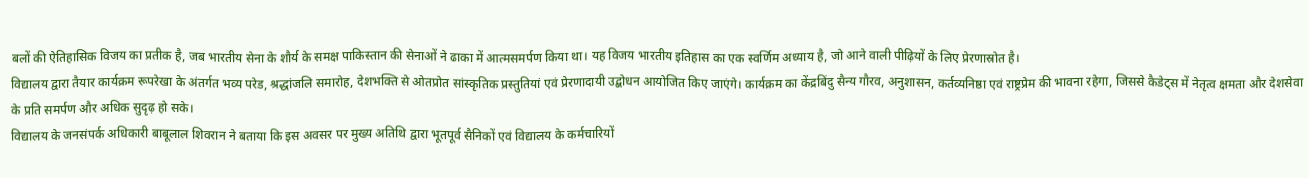बलों की ऐतिहासिक विजय का प्रतीक है, जब भारतीय सेना के शौर्य के समक्ष पाकिस्तान की सेनाओं ने ढाका में आत्मसमर्पण किया था। यह विजय भारतीय इतिहास का एक स्वर्णिम अध्याय है, जो आने वाली पीढ़ियों के लिए प्रेरणास्रोत है।
विद्यालय द्वारा तैयार कार्यक्रम रूपरेखा के अंतर्गत भव्य परेड, श्रद्धांजलि समारोह, देशभक्ति से ओतप्रोत सांस्कृतिक प्रस्तुतियां एवं प्रेरणादायी उद्बोधन आयोजित किए जाएंगे। कार्यक्रम का केंद्रबिंदु सैन्य गौरव, अनुशासन, कर्तव्यनिष्ठा एवं राष्ट्रप्रेम की भावना रहेगा, जिससे कैडेट्स में नेतृत्व क्षमता और देशसेवा के प्रति समर्पण और अधिक सुदृढ़ हो सके।
विद्यालय के जनसंपर्क अधिकारी बाबूलाल शिवरान ने बताया कि इस अवसर पर मुख्य अतिथि द्वारा भूतपूर्व सैनिकों एवं विद्यालय के कर्मचारियों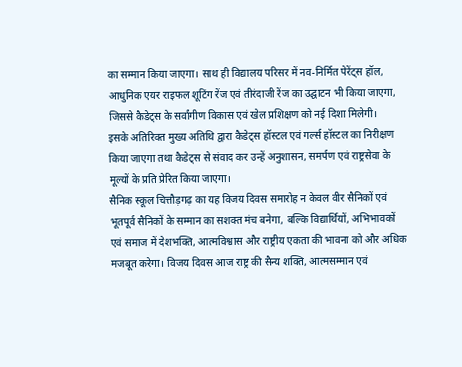का सम्मान किया जाएगा। साथ ही विद्यालय परिसर में नव-निर्मित पेरेंट्स हॉल, आधुनिक एयर राइफल शूटिंग रेंज एवं तीरंदाजी रेंज का उद्घाटन भी किया जाएगा, जिससे कैडेट्स के सर्वांगीण विकास एवं खेल प्रशिक्षण को नई दिशा मिलेगी।
इसके अतिरिक्त मुख्य अतिथि द्वारा कैडेट्स हॉस्टल एवं गर्ल्स हॉस्टल का निरीक्षण किया जाएगा तथा कैडेट्स से संवाद कर उन्हें अनुशासन, समर्पण एवं राष्ट्रसेवा के मूल्यों के प्रति प्रेरित किया जाएगा।
सैनिक स्कूल चित्तौड़गढ़ का यह विजय दिवस समारोह न केवल वीर सैनिकों एवं भूतपूर्व सैनिकों के सम्मान का सशक्त मंच बनेगा, बल्कि विद्यार्थियों, अभिभावकों एवं समाज में देशभक्ति, आत्मविश्वास और राष्ट्रीय एकता की भावना को और अधिक मजबूत करेगा। विजय दिवस आज राष्ट्र की सैन्य शक्ति, आत्मसम्मान एवं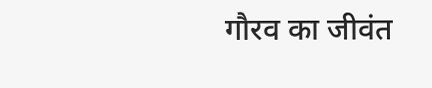गौरव का जीवंत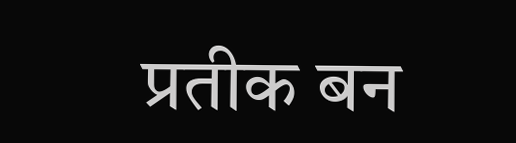प्रतीक बन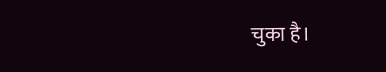चुका है।